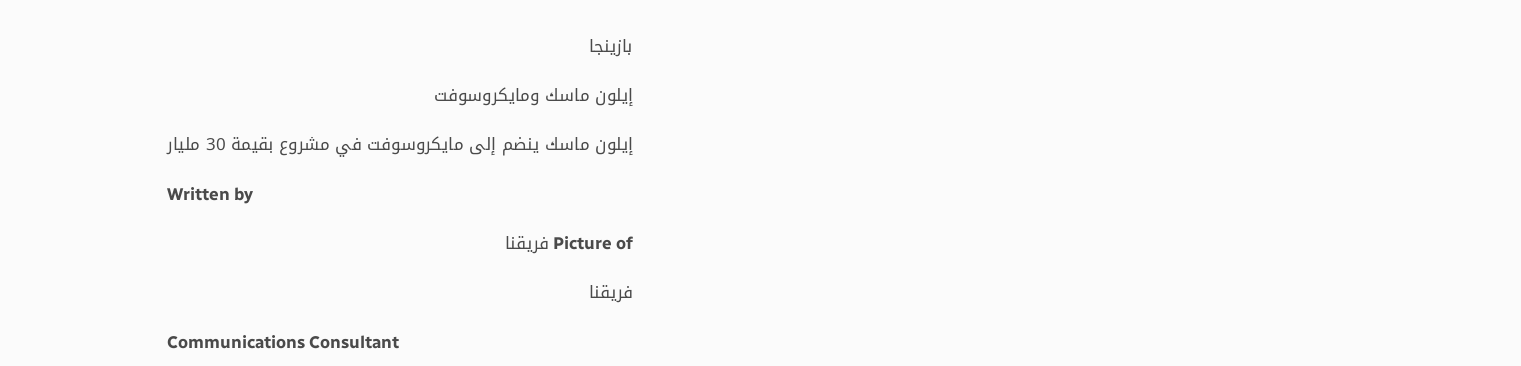بازينجا

إيلون ماسك ومايكروسوفت

إيلون ماسك ينضم إلى مايكروسوفت في مشروع بقيمة 30 مليار

Written by

Picture of فريقنا

فريقنا

Communications Consultant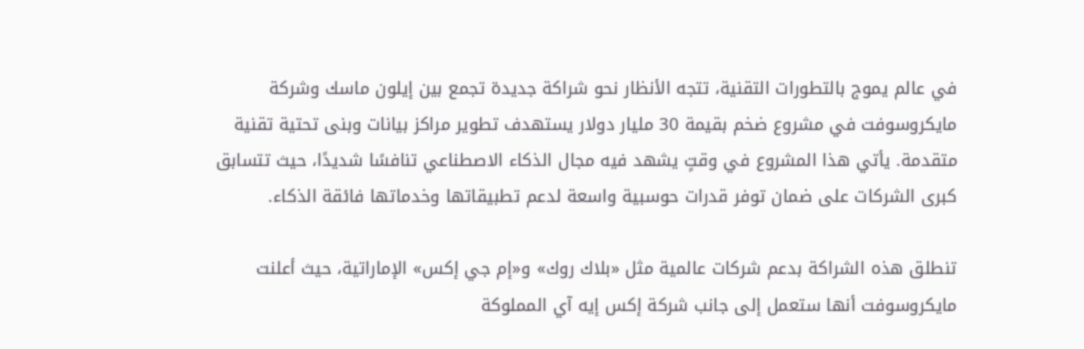في عالم يموج بالتطورات التقنية، تتجه الأنظار نحو شراكة جديدة تجمع بين إيلون ماسك وشركة مايكروسوفت في مشروع ضخم بقيمة 30 مليار دولار يستهدف تطوير مراكز بيانات وبنى تحتية تقنية متقدمة. يأتي هذا المشروع في وقتٍ يشهد فيه مجال الذكاء الاصطناعي تنافسًا شديدًا، حيث تتسابق كبرى الشركات على ضمان توفر قدرات حوسبية واسعة لدعم تطبيقاتها وخدماتها فائقة الذكاء.

تنطلق هذه الشراكة بدعم شركات عالمية مثل «بلاك روك» و«إم جي إكس» الإماراتية، حيث أعلنت مايكروسوفت أنها ستعمل إلى جانب شركة إكس إيه آي المملوكة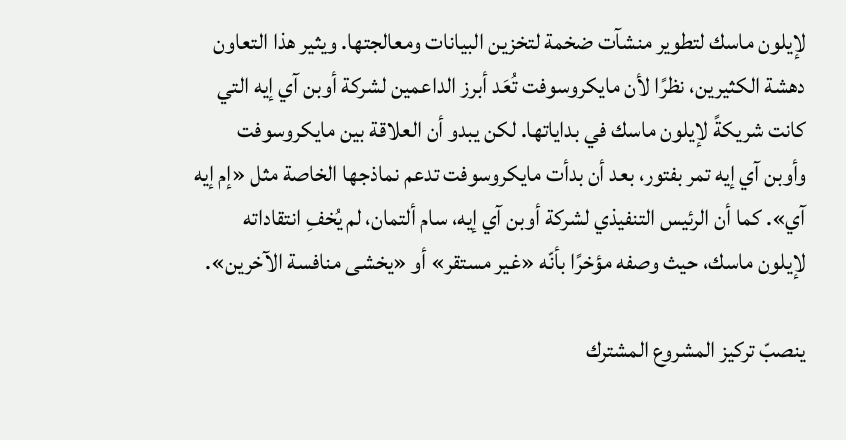لإيلون ماسك لتطوير منشآت ضخمة لتخزين البيانات ومعالجتها. ويثير هذا التعاون دهشة الكثيرين، نظرًا لأن مايكروسوفت تُعَد أبرز الداعمين لشركة أوبن آي إيه التي كانت شريكةً لإيلون ماسك في بداياتها. لكن يبدو أن العلاقة بين مايكروسوفت وأوبن آي إيه تمر بفتور، بعد أن بدأت مايكروسوفت تدعم نماذجها الخاصة مثل «إم إيه آي». كما أن الرئيس التنفيذي لشركة أوبن آي إيه، سام ألتمان، لم يُخفِ انتقاداته لإيلون ماسك، حيث وصفه مؤخرًا بأنّه «غير مستقر» أو «يخشى منافسة الآخرين».

ينصبّ تركيز المشروع المشترك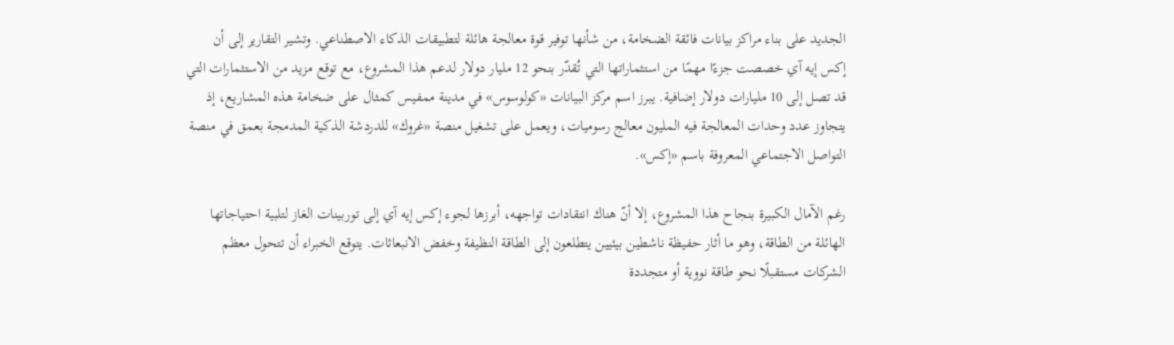الجديد على بناء مراكز بيانات فائقة الضخامة، من شأنها توفير قوة معالجة هائلة لتطبيقات الذكاء الاصطناعي. وتشير التقارير إلى أن إكس إيه آي خصصت جزءًا مهمًا من استثماراتها التي تُقدّر بنحو 12 مليار دولار لدعم هذا المشروع، مع توقع مزيد من الاستثمارات التي قد تصل إلى 10 مليارات دولار إضافية. يبرز اسم مركز البيانات «كولوسوس» في مدينة ممفيس كمثال على ضخامة هذه المشاريع، إذ يتجاوز عدد وحدات المعالجة فيه المليون معالج رسوميات، ويعمل على تشغيل منصة «غروك» للدردشة الذكية المدمجة بعمق في منصة التواصل الاجتماعي المعروفة باسم «إكس».

رغم الآمال الكبيرة بنجاح هذا المشروع، إلا أنّ هناك انتقادات تواجهه، أبرزها لجوء إكس إيه آي إلى توربينات الغاز لتلبية احتياجاتها الهائلة من الطاقة، وهو ما أثار حفيظة ناشطين بيئيين يتطلعون إلى الطاقة النظيفة وخفض الانبعاثات. يتوقع الخبراء أن تتحول معظم الشركات مستقبلًا نحو طاقة نووية أو متجددة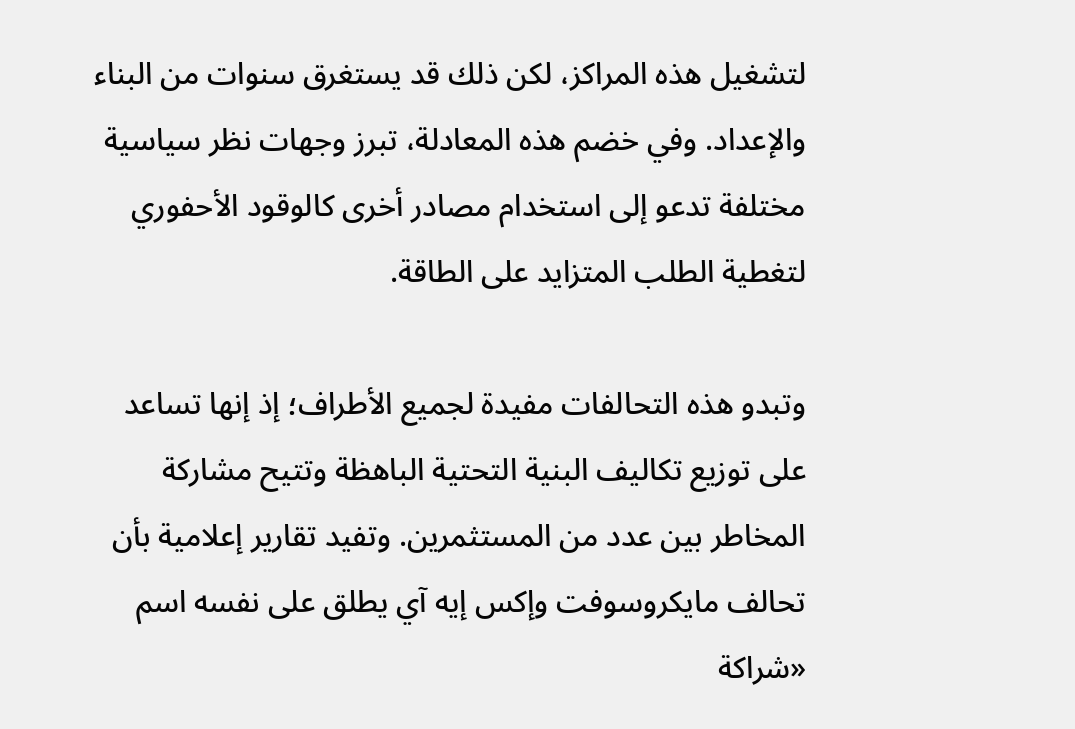لتشغيل هذه المراكز، لكن ذلك قد يستغرق سنوات من البناء والإعداد. وفي خضم هذه المعادلة، تبرز وجهات نظر سياسية مختلفة تدعو إلى استخدام مصادر أخرى كالوقود الأحفوري لتغطية الطلب المتزايد على الطاقة.

وتبدو هذه التحالفات مفيدة لجميع الأطراف؛ إذ إنها تساعد على توزيع تكاليف البنية التحتية الباهظة وتتيح مشاركة المخاطر بين عدد من المستثمرين. وتفيد تقارير إعلامية بأن تحالف مايكروسوفت وإكس إيه آي يطلق على نفسه اسم «شراكة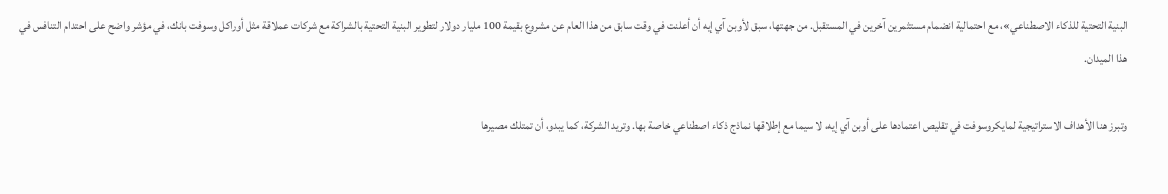البنية التحتية للذكاء الاصطناعي»، مع احتمالية انضمام مستثمرين آخرين في المستقبل. من جهتها، سبق لأوبن آي إيه أن أعلنت في وقت سابق من هذا العام عن مشروع بقيمة 100 مليار دولار لتطوير البنية التحتية بالشراكة مع شركات عملاقة مثل أوراكل وسوفت بانك، في مؤشر واضح على احتدام التنافس في هذا الميدان.

وتبرز هنا الأهداف الاستراتيجية لمايكروسوفت في تقليص اعتمادها على أوبن آي إيه، لا سيما مع إطلاقها نماذج ذكاء اصطناعي خاصة بها. وتريد الشركة، كما يبدو، أن تمتلك مصيرها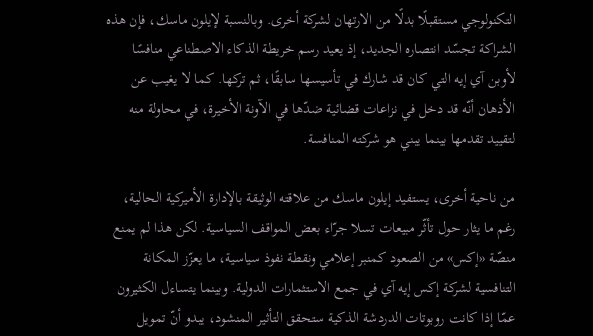التكنولوجي مستقبلًا بدلًا من الارتهان لشركة أخرى. وبالنسبة لإيلون ماسك، فإن هذه الشراكة تجسّد انتصاره الجديد، إذ يعيد رسم خريطة الذكاء الاصطناعي منافسًا لأوبن آي إيه التي كان قد شارك في تأسيسها سابقًا، ثم تركها. كما لا يغيب عن الأذهان أنّه قد دخل في نزاعات قضائية ضدّها في الآونة الأخيرة، في محاولة منه لتقييد تقدمها بينما يبني هو شركته المنافسة.

من ناحية أخرى، يستفيد إيلون ماسك من علاقته الوثيقة بالإدارة الأميركية الحالية، رغم ما يثار حول تأثّر مبيعات تسلا جرّاء بعض المواقف السياسية. لكن هذا لم يمنع منصّة «إكس» من الصعود كمنبر إعلامي ونقطة نفوذ سياسية، ما يعزّز المكانة التنافسية لشركة إكس إيه آي في جمع الاستثمارات الدولية. وبينما يتساءل الكثيرون عمّا إذا كانت روبوتات الدردشة الذكية ستحقق التأثير المنشود، يبدو أنّ تمويل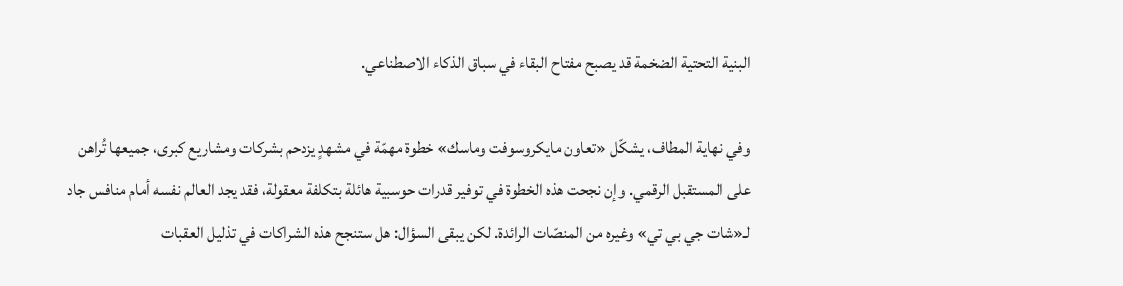البنية التحتية الضخمة قد يصبح مفتاح البقاء في سباق الذكاء الاصطناعي.

وفي نهاية المطاف، يشكّل «تعاون مايكروسوفت وماسك» خطوة مهمّة في مشهدٍ يزدحم بشركات ومشاريع كبرى، جميعها تُراهن على المستقبل الرقمي. وإن نجحت هذه الخطوة في توفير قدرات حوسبية هائلة بتكلفة معقولة، فقد يجد العالم نفسه أمام منافس جاد لـ«شات جي بي تي» وغيره من المنصّات الرائدة. لكن يبقى السؤال: هل ستنجح هذه الشراكات في تذليل العقبات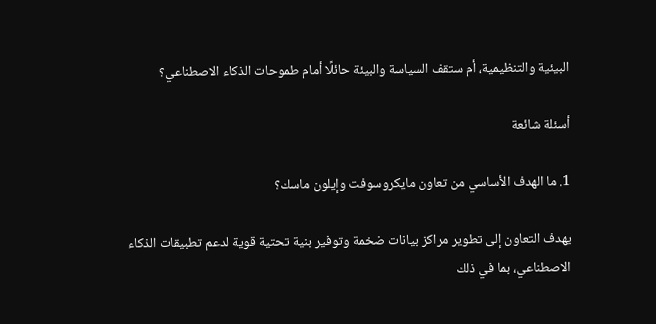البيئية والتنظيمية، أم ستقف السياسة والبيئة حائلًا أمام طموحات الذكاء الاصطناعي؟

أسئلة شائعة

1. ما الهدف الأساسي من تعاون مايكروسوفت وإيلون ماسك؟

يهدف التعاون إلى تطوير مراكز بيانات ضخمة وتوفير بنية تحتية قوية لدعم تطبيقات الذكاء الاصطناعي، بما في ذلك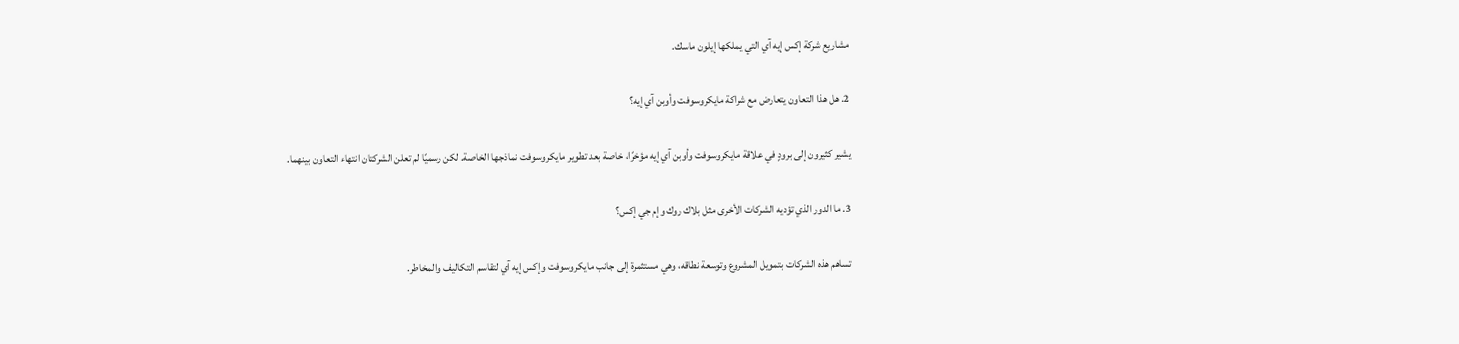مشاريع شركة إكس إيه آي التي يملكها إيلون ماسك.

2. هل هذا التعاون يتعارض مع شراكة مايكروسوفت وأوبن آي إيه؟

يشير كثيرون إلى برودٍ في علاقة مايكروسوفت وأوبن آي إيه مؤخرًا، خاصة بعد تطوير مايكروسوفت نماذجها الخاصة. لكن رسميًا لم تعلن الشركتان انتهاء التعاون بينهما.

3. ما الدور الذي تؤديه الشركات الأخرى مثل بلاك روك وإم جي إكس؟

تساهم هذه الشركات بتمويل المشروع وتوسعة نطاقه، وهي مستثمرة إلى جانب مايكروسوفت وإكس إيه آي لتقاسم التكاليف والمخاطر.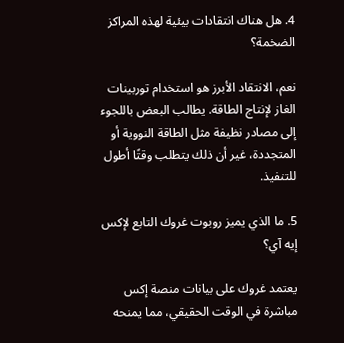4. هل هناك انتقادات بيئية لهذه المراكز الضخمة؟

نعم، الانتقاد الأبرز هو استخدام توربينات الغاز لإنتاج الطاقة. يطالب البعض باللجوء إلى مصادر نظيفة مثل الطاقة النووية أو المتجددة، غير أن ذلك يتطلب وقتًا أطول للتنفيذ.

5. ما الذي يميز روبوت غروك التابع لإكس إيه آي؟

يعتمد غروك على بيانات منصة إكس مباشرة في الوقت الحقيقي، مما يمنحه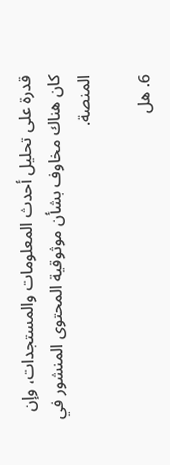قدرة على تحليل أحدث المعلومات والمستجدات، وإن كان هناك مخاوف بشأن موثوقية المحتوى المنشور في المنصة.

6. هل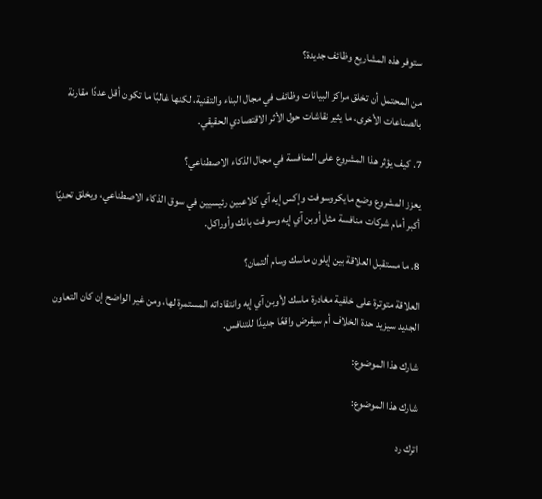ستوفر هذه المشاريع وظائف جديدة؟

من المحتمل أن تخلق مراكز البيانات وظائف في مجال البناء والتقنية، لكنها غالبًا ما تكون أقل عددًا مقارنة بالصناعات الأخرى، ما يثير نقاشات حول الأثر الاقتصادي الحقيقي.

7. كيف يؤثر هذا المشروع على المنافسة في مجال الذكاء الاصطناعي؟

يعزز المشروع وضع مايكروسوفت وإكس إيه آي كلاعبين رئيسيين في سوق الذكاء الاصطناعي، ويخلق تحديًا أكبر أمام شركات منافسة مثل أوبن آي إيه وسوفت بانك وأوراكل.

8. ما مستقبل العلاقة بين إيلون ماسك وسام ألتمان؟

العلاقة متوترة على خلفية مغادرة ماسك لأوبن آي إيه وانتقاداته المستمرة لها، ومن غير الواضح إن كان التعاون الجديد سيزيد حدة الخلاف أم سيفرض واقعًا جديدًا للتنافس.

شارك هذا الموضوع:

شارك هذا الموضوع:

اترك رد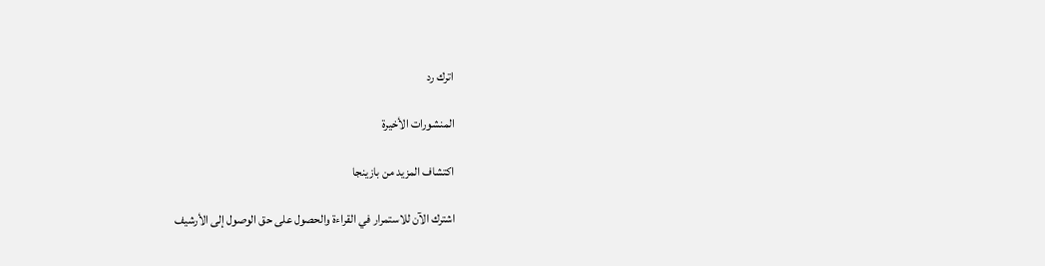اترك رد

المنشورات الأخيرة

اكتشاف المزيد من بازينجا

اشترك الآن للاستمرار في القراءة والحصول على حق الوصول إلى الأرشيف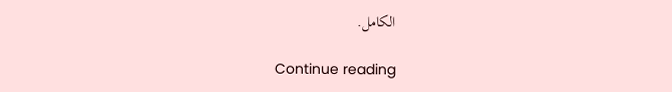الكامل.

Continue reading